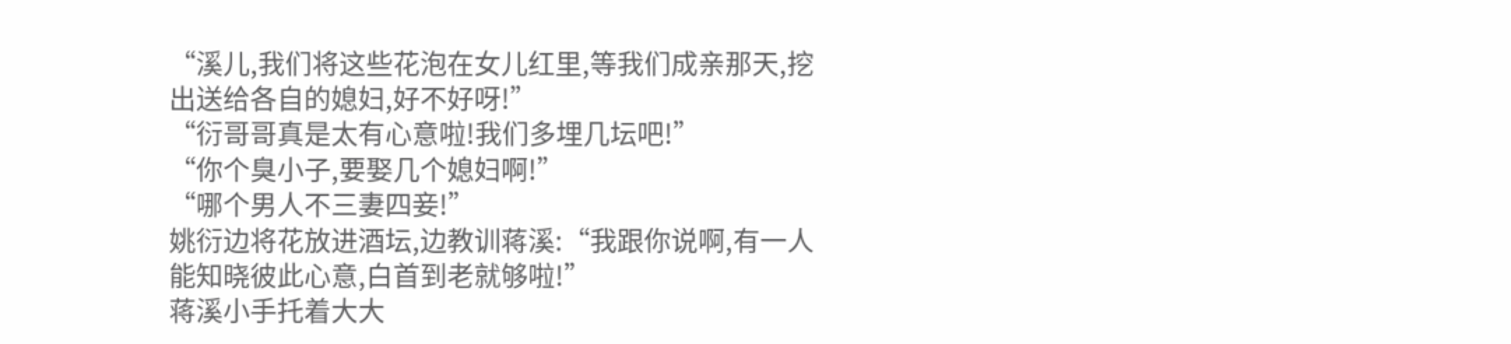“溪儿,我们将这些花泡在女儿红里,等我们成亲那天,挖出送给各自的媳妇,好不好呀!”
“衍哥哥真是太有心意啦!我们多埋几坛吧!”
“你个臭小子,要娶几个媳妇啊!”
“哪个男人不三妻四妾!”
姚衍边将花放进酒坛,边教训蒋溪:“我跟你说啊,有一人能知晓彼此心意,白首到老就够啦!”
蒋溪小手托着大大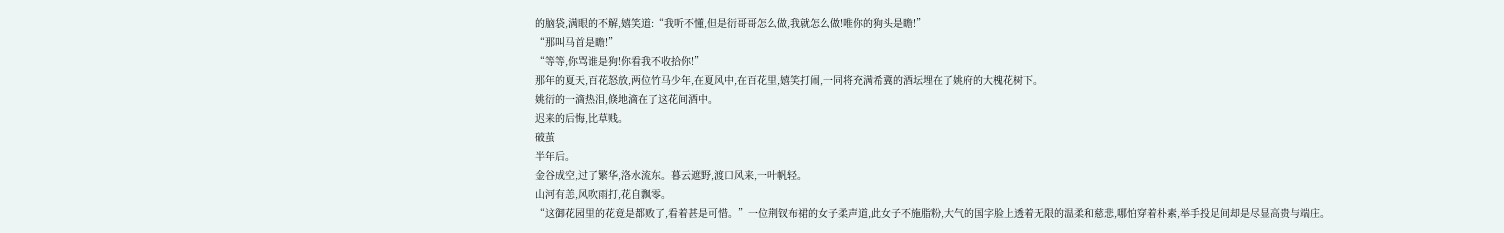的脑袋,满眼的不解,嬉笑道:“我听不懂,但是衍哥哥怎么做,我就怎么做!唯你的狗头是瞻!”
“那叫马首是瞻!”
“等等,你骂谁是狗!你看我不收拾你!”
那年的夏天,百花怒放,两位竹马少年,在夏风中,在百花里,嬉笑打闹,一同将充满希冀的酒坛埋在了姚府的大槐花树下。
姚衍的一滴热泪,倏地滴在了这花间酒中。
迟来的后悔,比草贱。
破茧
半年后。
金谷成空,过了繁华,洛水流东。暮云遮野,渡口风来,一叶帆轻。
山河有恙,风吹雨打,花自飘零。
“这御花园里的花竟是都败了,看着甚是可惜。”一位荆钗布裙的女子柔声道,此女子不施脂粉,大气的国字脸上透着无限的温柔和慈悲,哪怕穿着朴素,举手投足间却是尽显高贵与端庄。